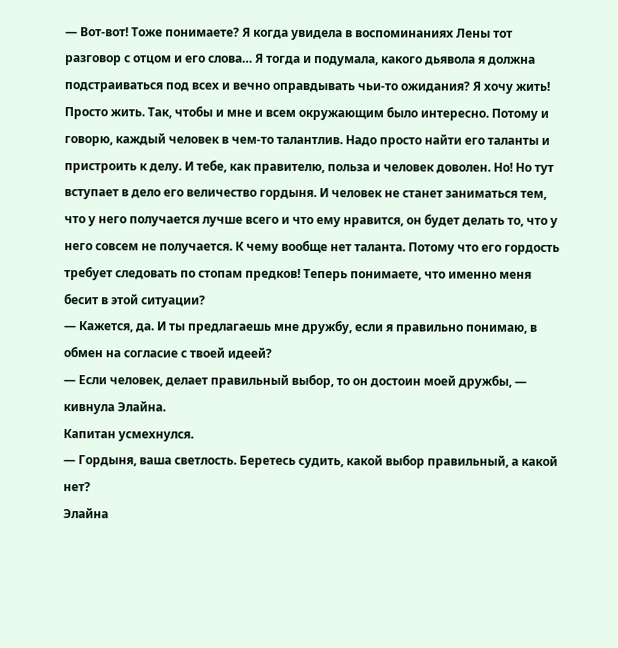— Вот-вот! Тоже понимаете? Я когда увидела в воспоминаниях Лены тот разговор с отцом и его слова… Я тогда и подумала, какого дьявола я должна подстраиваться под всех и вечно оправдывать чьи-то ожидания? Я хочу жить! Просто жить. Так, чтобы и мне и всем окружающим было интересно. Потому и говорю, каждый человек в чем-то талантлив. Надо просто найти его таланты и пристроить к делу. И тебе, как правителю, польза и человек доволен. Но! Но тут вступает в дело его величество гордыня. И человек не станет заниматься тем, что у него получается лучше всего и что ему нравится, он будет делать то, что у него совсем не получается. К чему вообще нет таланта. Потому что его гордость требует следовать по стопам предков! Теперь понимаете, что именно меня бесит в этой ситуации?
— Кажется, да. И ты предлагаешь мне дружбу, если я правильно понимаю, в обмен на согласие с твоей идеей?
— Если человек, делает правильный выбор, то он достоин моей дружбы, — кивнула Элайна.
Капитан усмехнулся.
— Гордыня, ваша светлость. Беретесь судить, какой выбор правильный, а какой нет?
Элайна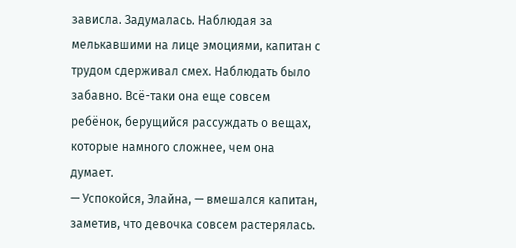зависла. Задумалась. Наблюдая за мелькавшими на лице эмоциями, капитан с трудом сдерживал смех. Наблюдать было забавно. Всё-таки она еще совсем ребёнок, берущийся рассуждать о вещах, которые намного сложнее, чем она думает.
— Успокойся, Элайна, — вмешался капитан, заметив, что девочка совсем растерялась.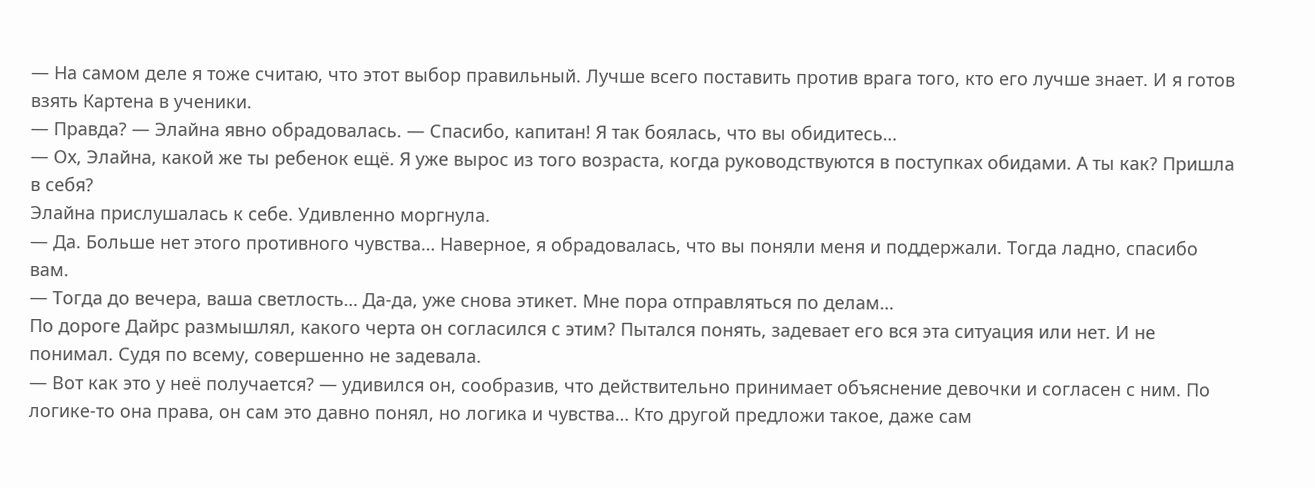— На самом деле я тоже считаю, что этот выбор правильный. Лучше всего поставить против врага того, кто его лучше знает. И я готов взять Картена в ученики.
— Правда? — Элайна явно обрадовалась. — Спасибо, капитан! Я так боялась, что вы обидитесь…
— Ох, Элайна, какой же ты ребенок ещё. Я уже вырос из того возраста, когда руководствуются в поступках обидами. А ты как? Пришла в себя?
Элайна прислушалась к себе. Удивленно моргнула.
— Да. Больше нет этого противного чувства… Наверное, я обрадовалась, что вы поняли меня и поддержали. Тогда ладно, спасибо вам.
— Тогда до вечера, ваша светлость… Да-да, уже снова этикет. Мне пора отправляться по делам…
По дороге Дайрс размышлял, какого черта он согласился с этим? Пытался понять, задевает его вся эта ситуация или нет. И не понимал. Судя по всему, совершенно не задевала.
— Вот как это у неё получается? — удивился он, сообразив, что действительно принимает объяснение девочки и согласен с ним. По логике-то она права, он сам это давно понял, но логика и чувства… Кто другой предложи такое, даже сам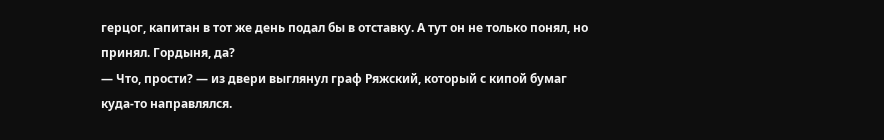герцог, капитан в тот же день подал бы в отставку. А тут он не только понял, но принял. Гордыня, да?
— Что, прости? — из двери выглянул граф Ряжский, который с кипой бумаг куда-то направлялся.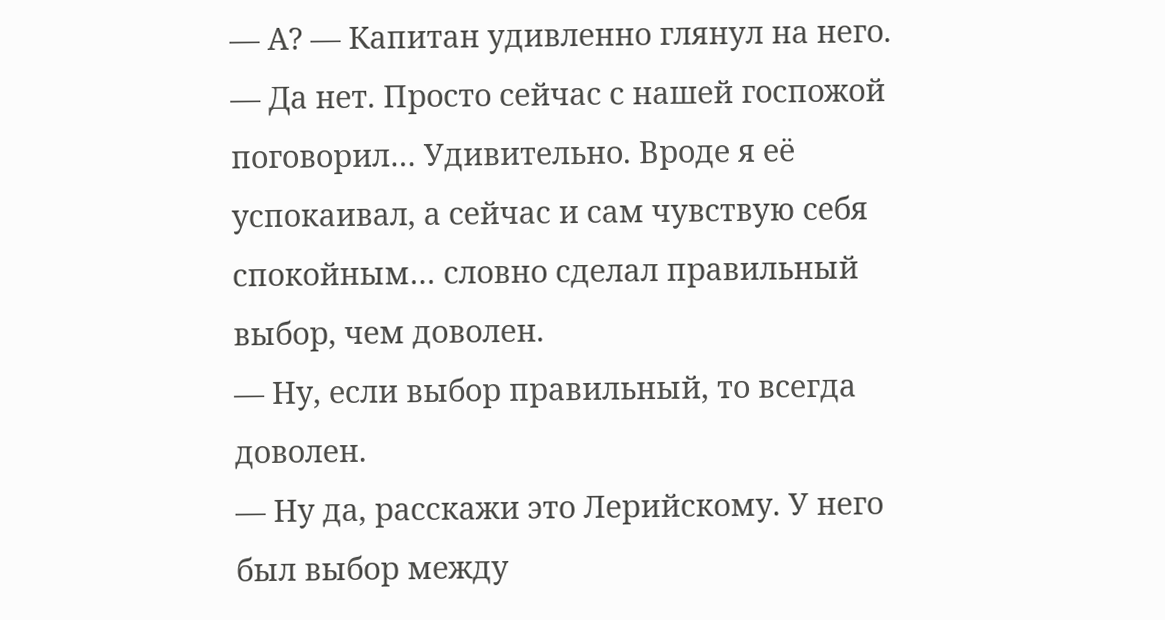— А? — Капитан удивленно глянул на него. — Да нет. Просто сейчас с нашей госпожой поговорил… Удивительно. Вроде я её успокаивал, а сейчас и сам чувствую себя спокойным… словно сделал правильный выбор, чем доволен.
— Ну, если выбор правильный, то всегда доволен.
— Ну да, расскажи это Лерийскому. У него был выбор между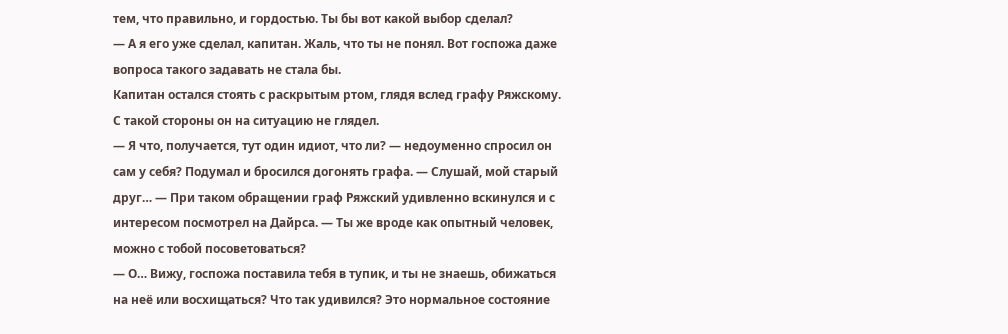тем, что правильно, и гордостью. Ты бы вот какой выбор сделал?
— А я его уже сделал, капитан. Жаль, что ты не понял. Вот госпожа даже вопроса такого задавать не стала бы.
Капитан остался стоять с раскрытым ртом, глядя вслед графу Ряжскому. С такой стороны он на ситуацию не глядел.
— Я что, получается, тут один идиот, что ли? — недоуменно спросил он сам у себя? Подумал и бросился догонять графа. — Слушай, мой старый друг… — При таком обращении граф Ряжский удивленно вскинулся и с интересом посмотрел на Дайрса. — Ты же вроде как опытный человек, можно с тобой посоветоваться?
— О… Вижу, госпожа поставила тебя в тупик, и ты не знаешь, обижаться на неё или восхищаться? Что так удивился? Это нормальное состояние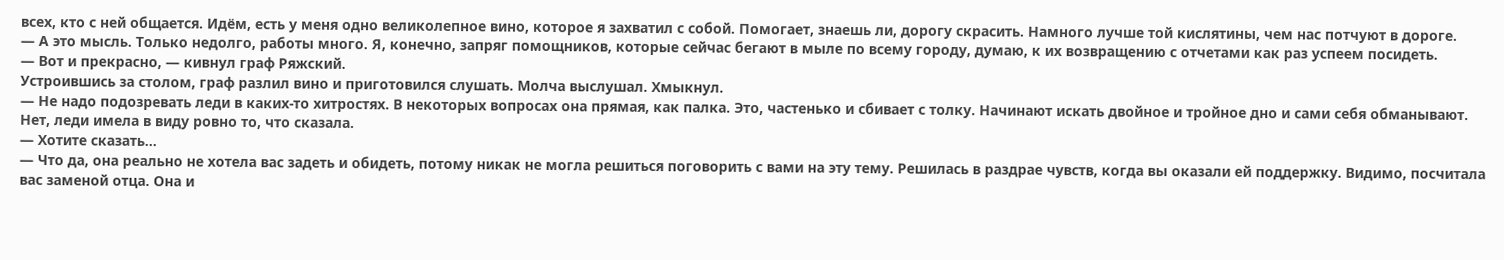всех, кто с ней общается. Идём, есть у меня одно великолепное вино, которое я захватил с собой. Помогает, знаешь ли, дорогу скрасить. Намного лучше той кислятины, чем нас потчуют в дороге.
— А это мысль. Только недолго, работы много. Я, конечно, запряг помощников, которые сейчас бегают в мыле по всему городу, думаю, к их возвращению с отчетами как раз успеем посидеть.
— Вот и прекрасно, — кивнул граф Ряжский.
Устроившись за столом, граф разлил вино и приготовился слушать. Молча выслушал. Хмыкнул.
— Не надо подозревать леди в каких-то хитростях. В некоторых вопросах она прямая, как палка. Это, частенько и сбивает с толку. Начинают искать двойное и тройное дно и сами себя обманывают. Нет, леди имела в виду ровно то, что сказала.
— Хотите сказать…
— Что да, она реально не хотела вас задеть и обидеть, потому никак не могла решиться поговорить с вами на эту тему. Решилась в раздрае чувств, когда вы оказали ей поддержку. Видимо, посчитала вас заменой отца. Она и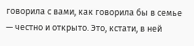говорила с вами, как говорила бы в семье — честно и открыто. Это, кстати, в ней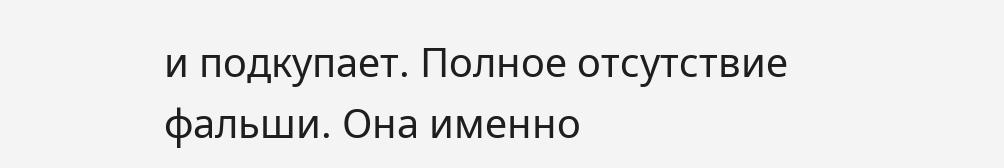и подкупает. Полное отсутствие фальши. Она именно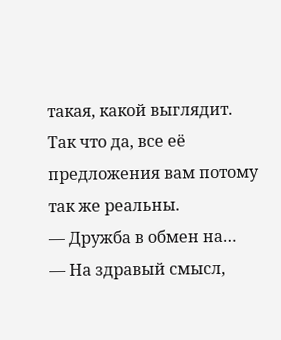такая, какой выглядит. Так что да, все её предложения вам потому так же реальны.
— Дружба в обмен на…
— На здравый смысл,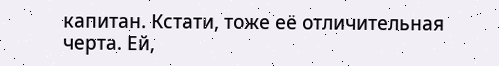капитан. Кстати, тоже её отличительная черта. Ей,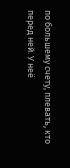по большему счету, плевать, кто перед ней. У неё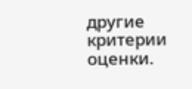другие критерии оценки.